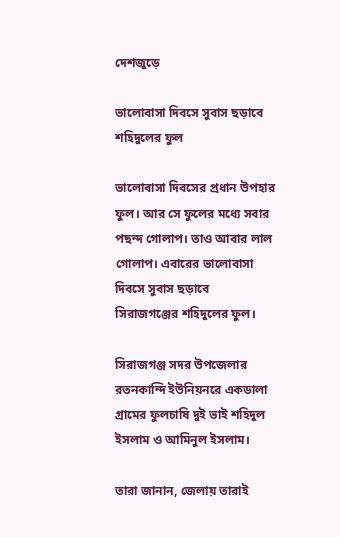দেশজুড়ে

ভালোবাসা দিবসে সুবাস ছড়াবে শহিদুলের ফুল

ভালোবাসা দিবসের প্রধান উপহার ফুল। আর সে ফুলের মধ্যে সবার পছন্দ গোলাপ। তাও আবার লাল গোলাপ। এবারের ভালোবাসা দিবসে সুবাস ছড়াবে সিরাজগঞ্জের শহিদুলের ফুল।

সিরাজগঞ্জ সদর উপজেলার রতনকান্দি ইউনিয়নরে একডালা গ্রামের ফুলচাষি দুই ভাই শহিদুল ইসলাম ও আমিনুল ইসলাম।

তারা জানান, জেলায় তারাই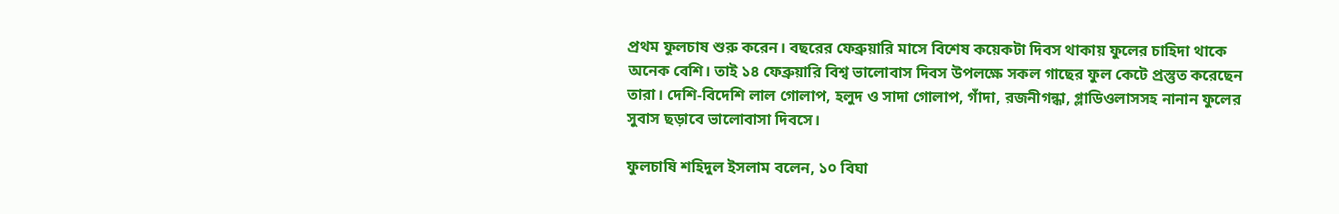প্রথম ফুলচাষ শুরু করেন। বছরের ফেব্রুয়ারি মাসে বিশেষ কয়েকটা দিবস থাকায় ফুলের চাহিদা থাকে অনেক বেশি। তাই ১৪ ফেব্রুয়ারি বিশ্ব ভালোবাস দিবস উপলক্ষে সকল গাছের ফুল কেটে প্রস্তুত করেছেন তারা। দেশি-বিদেশি লাল গোলাপ, হলুদ ও সাদা গোলাপ, গাঁদা, রজনীগন্ধা, গ্লাডিওলাসসহ নানান ফুলের সুবাস ছড়াবে ভালোবাসা দিবসে।

ফুলচাষি শহিদুল ইসলাম বলেন, ১০ বিঘা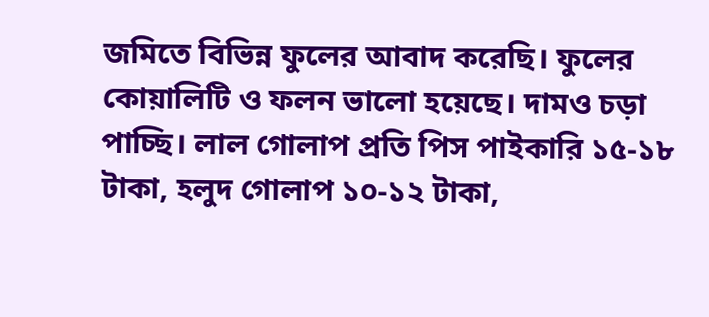জমিতে বিভিন্ন ফুলের আবাদ করেছি। ফুলের কোয়ালিটি ও ফলন ভালো হয়েছে। দামও চড়া পাচ্ছি। লাল গোলাপ প্রতি পিস পাইকারি ১৫-১৮ টাকা, হলুদ গোলাপ ১০-১২ টাকা,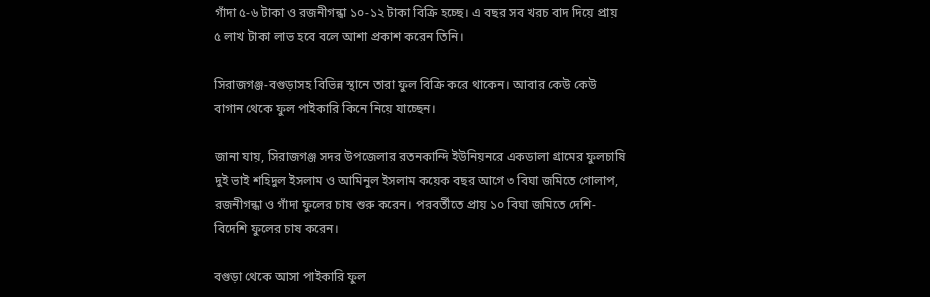গাঁদা ৫-৬ টাকা ও রজনীগন্ধা ১০-১২ টাকা বিক্রি হচ্ছে। এ বছর সব খরচ বাদ দিয়ে প্রায় ৫ লাখ টাকা লাভ হবে বলে আশা প্রকাশ করেন তিনি।

সিরাজগঞ্জ-বগুড়াসহ বিভিন্ন স্থানে তারা ফুল বিক্রি করে থাকেন। আবার কেউ কেউ বাগান থেকে ফুল পাইকারি কিনে নিয়ে যাচ্ছেন।

জানা যায়, সিরাজগঞ্জ সদর উপজেলার রতনকান্দি ইউনিয়নরে একডালা গ্রামের ফুলচাষি দুই ভাই শহিদুল ইসলাম ও আমিনুল ইসলাম কয়েক বছর আগে ৩ বিঘা জমিতে গোলাপ, রজনীগন্ধা ও গাঁদা ফুলের চাষ শুরু করেন। পরবর্তীতে প্রায় ১০ বিঘা জমিতে দেশি-বিদেশি ফুলের চাষ করেন।

বগুড়া থেকে আসা পাইকারি ফুল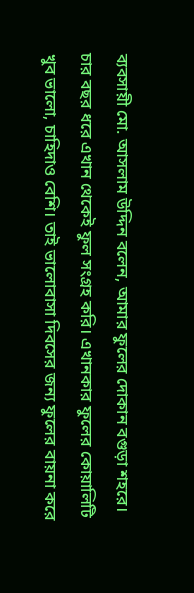ব্যবসায়ী মো. আসলাম উদ্দিন বলেন, আমার ফুলের দোকান বগুড়া শহরে। চার বছর ধরে এখান থেকেই ফুল সংগ্রহ করি। এখানকার ফুলের কোয়ালিটি খুব ভালো, চাহিদাও বেশি। তাই ভালোবাসা দিবসের জন্য ফুলের বায়না করে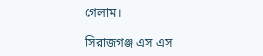গেলাম।

সিরাজগঞ্জ এস এস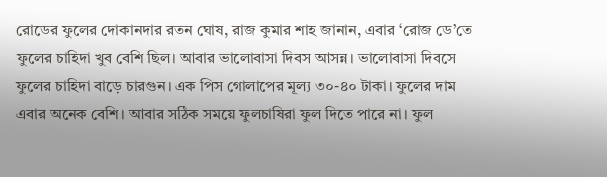রোডের ফুলের দোকানদার রতন ঘোষ, রাজ কুমার শাহ জানান, এবার ‘রোজ ডে’তে ফুলের চাহিদা খুব বেশি ছিল। আবার ভালোবাসা দিবস আসন্ন। ভালোবাসা দিবসে ফুলের চাহিদা বাড়ে চারগুন। এক পিস গোলাপের মূল্য ৩০-৪০ টাকা। ফুলের দাম এবার অনেক বেশি। আবার সঠিক সময়ে ফুলচাষিরা ফুল দিতে পারে না। ফুল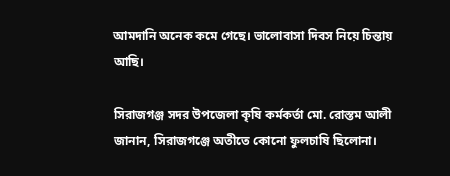আমদানি অনেক কমে গেছে। ভালোবাসা দিবস নিয়ে চিন্তায় আছি।

সিরাজগঞ্জ সদর উপজেলা কৃষি কর্মকর্তা মো. রোস্তম আলী জানান, সিরাজগঞ্জে অতীতে কোনো ফুলচাষি ছিলোনা।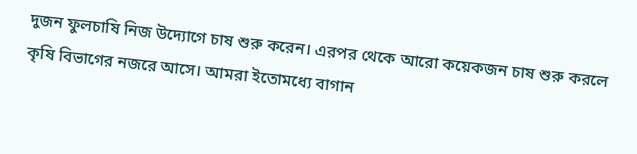দুজন ফুলচাষি নিজ উদ্যোগে চাষ শুরু করেন। এরপর থেকে আরো কয়েকজন চাষ শুরু করলে কৃষি বিভাগের নজরে আসে। আমরা ইতোমধ্যে বাগান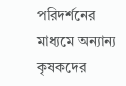পরিদর্শনের মাধ্যমে অন্যান্য কৃষকদের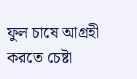ফুল চাষে আগ্রহী করতে চেষ্টা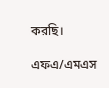করছি।

এফএ/এমএস